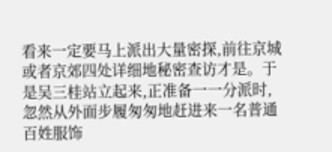看来一定要马上派出大量密探,前往京城或者京郊四处详细地秘密查访才是。于是吴三桂站立起来,正准备一一分派时,忽然从外面步履匆匆地赶进来一名普通百姓服饰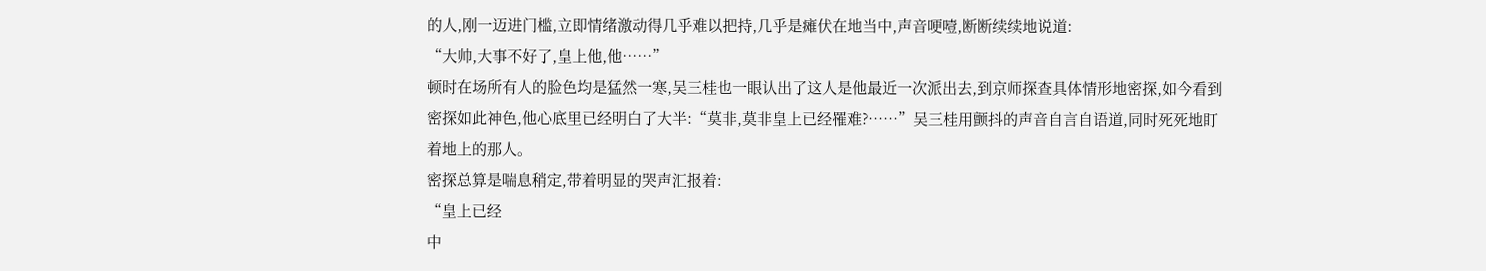的人,刚一迈进门槛,立即情绪激动得几乎难以把持,几乎是瘫伏在地当中,声音哽噎,断断续续地说道:
“大帅,大事不好了,皇上他,他……”
顿时在场所有人的脸色均是猛然一寒,吴三桂也一眼认出了这人是他最近一次派出去,到京师探查具体情形地密探,如今看到密探如此神色,他心底里已经明白了大半:“莫非,莫非皇上已经罹难?……”吴三桂用颤抖的声音自言自语道,同时死死地盯着地上的那人。
密探总算是喘息稍定,带着明显的哭声汇报着:
“皇上已经
中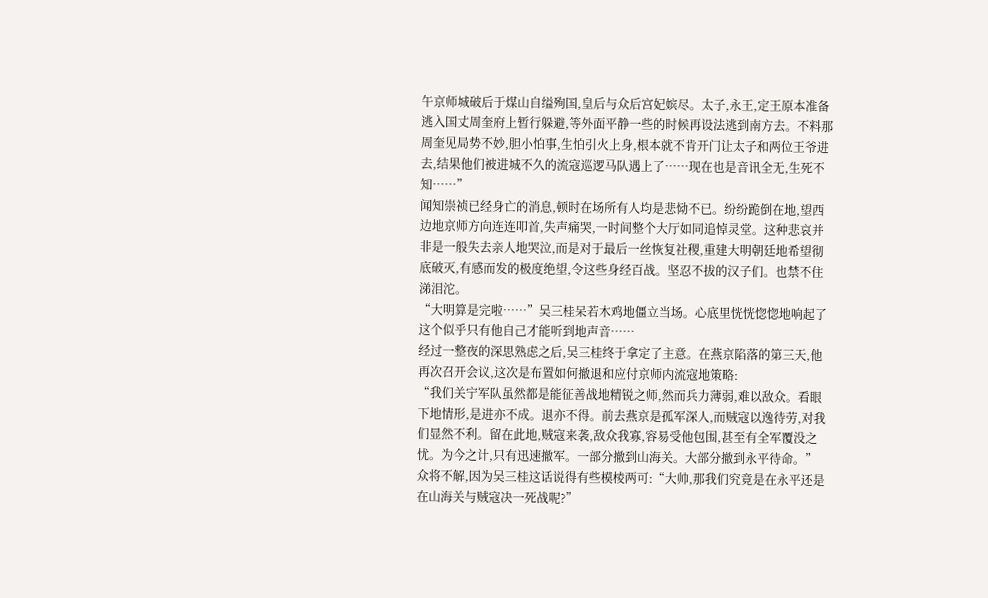午京师城破后于煤山自缢殉国,皇后与众后宫妃嫔尽。太子,永王,定王原本准备逃入国丈周奎府上暂行躲避,等外面平静一些的时候再设法逃到南方去。不料那周奎见局势不妙,胆小怕事,生怕引火上身,根本就不肯开门让太子和两位王爷进去,结果他们被进城不久的流寇巡逻马队遇上了……现在也是音讯全无,生死不知……”
闻知崇祯已经身亡的消息,顿时在场所有人均是悲恸不已。纷纷跪倒在地,望西边地京师方向连连叩首,失声痛哭,一时间整个大厅如同追悼灵堂。这种悲哀并非是一般失去亲人地哭泣,而是对于最后一丝恢复社稷,重建大明朝廷地希望彻底破灭,有感而发的极度绝望,令这些身经百战。坚忍不拔的汉子们。也禁不住涕泪沱。
“大明算是完啦……”吴三桂呆若木鸡地僵立当场。心底里恍恍惚惚地响起了这个似乎只有他自己才能听到地声音……
经过一整夜的深思熟虑之后,吴三桂终于拿定了主意。在燕京陷落的第三天,他再次召开会议,这次是布置如何撤退和应付京师内流寇地策略:
“我们关宁军队虽然都是能征善战地精锐之师,然而兵力薄弱,难以敌众。看眼下地情形,是进亦不成。退亦不得。前去燕京是孤军深人,而贼寇以逸待劳,对我们显然不利。留在此地,贼寇来袭,敌众我寡,容易受他包围,甚至有全军覆没之忧。为今之计,只有迅速撤军。一部分撤到山海关。大部分撤到永平待命。”
众将不解,因为吴三桂这话说得有些模棱两可:“大帅,那我们究竟是在永平还是在山海关与贼寇决一死战呢?”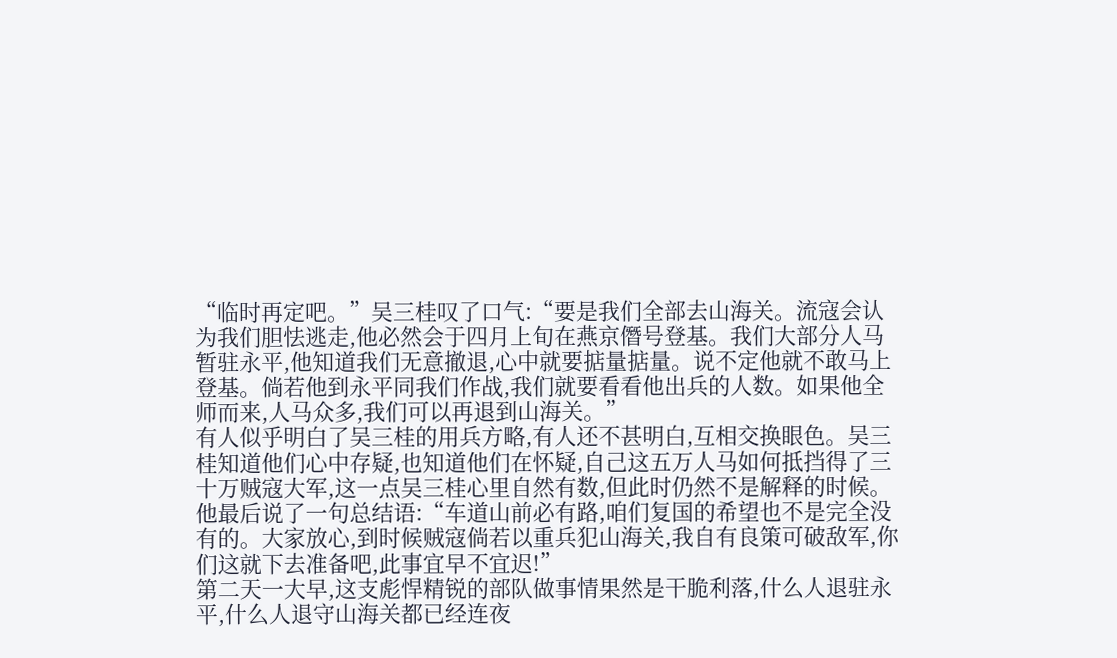“临时再定吧。”吴三桂叹了口气:“要是我们全部去山海关。流寇会认为我们胆怯逃走,他必然会于四月上旬在燕京僭号登基。我们大部分人马暂驻永平,他知道我们无意撤退,心中就要掂量掂量。说不定他就不敢马上登基。倘若他到永平同我们作战,我们就要看看他出兵的人数。如果他全师而来,人马众多,我们可以再退到山海关。”
有人似乎明白了吴三桂的用兵方略,有人还不甚明白,互相交换眼色。吴三桂知道他们心中存疑,也知道他们在怀疑,自己这五万人马如何抵挡得了三十万贼寇大军,这一点吴三桂心里自然有数,但此时仍然不是解释的时候。
他最后说了一句总结语:“车道山前必有路,咱们复国的希望也不是完全没有的。大家放心,到时候贼寇倘若以重兵犯山海关,我自有良策可破敌军,你们这就下去准备吧,此事宜早不宜迟!”
第二天一大早,这支彪悍精锐的部队做事情果然是干脆利落,什么人退驻永平,什么人退守山海关都已经连夜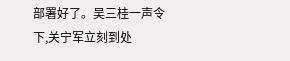部署好了。吴三桂一声令下,关宁军立刻到处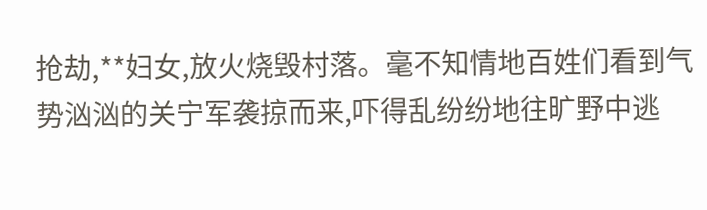抢劫,**妇女,放火烧毁村落。毫不知情地百姓们看到气势汹汹的关宁军袭掠而来,吓得乱纷纷地往旷野中逃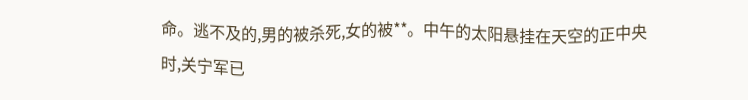命。逃不及的,男的被杀死,女的被**。中午的太阳悬挂在天空的正中央时,关宁军已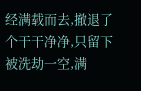经满载而去,撤退了个干干净净,只留下被洗劫一空,满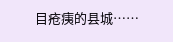目疮痍的县城……